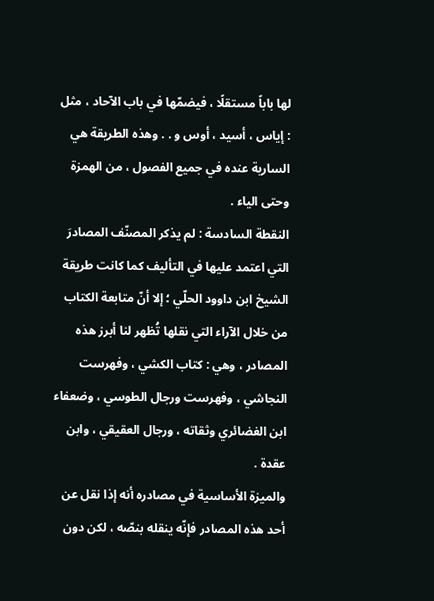لها باباً مستقلًا ، فيضمّها في باب الآحاد ، مثل : إياس ، أسيد ، أوس و . . وهذه الطريقة هي السارية عنده في جميع الفصول ، من الهمزة وحتى الياء .
النقطة السادسة : لم يذكر المصنّف المصادرَ التي اعتمد عليها في التأليف كما كانت طريقة الشيخ ابن داوود الحلّي ؛ إلا أنّ متابعة الكتاب من خلال الآراء التي نقلها تُظهر لنا أبرز هذه المصادر ، وهي : كتاب الكشي ، وفهرست النجاشي ، وفهرست ورجال الطوسي ، وضعفاء ابن الغضائري وثقاته ، ورجال العقيقي ، وابن عقدة .
والميزة الأساسية في مصادره أنه إذا نقل عن أحد هذه المصادر فإنّه ينقله بنصّه ، لكن دون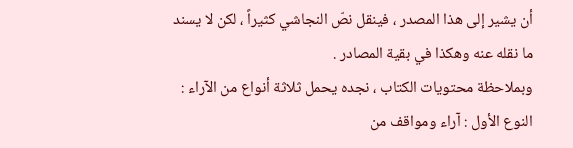أن يشير إلى هذا المصدر ، فينقل نصّ النجاشي كثيراً ، لكن لا يسند ما نقله عنه وهكذا في بقية المصادر .
وبملاحظة محتويات الكتاب ، نجده يحمل ثلاثة أنواع من الآراء :
النوع الأول : آراء ومواقف من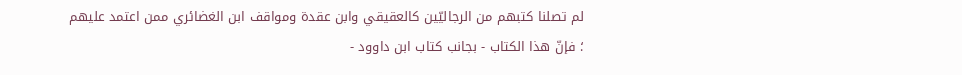لم تصلنا كتبهم من الرجاليّين كالعقيقي وابن عقدة ومواقف ابن الغضائري ممن اعتمد عليهم ؛ فإنّ هذا الكتاب - بجانب كتاب ابن داوود -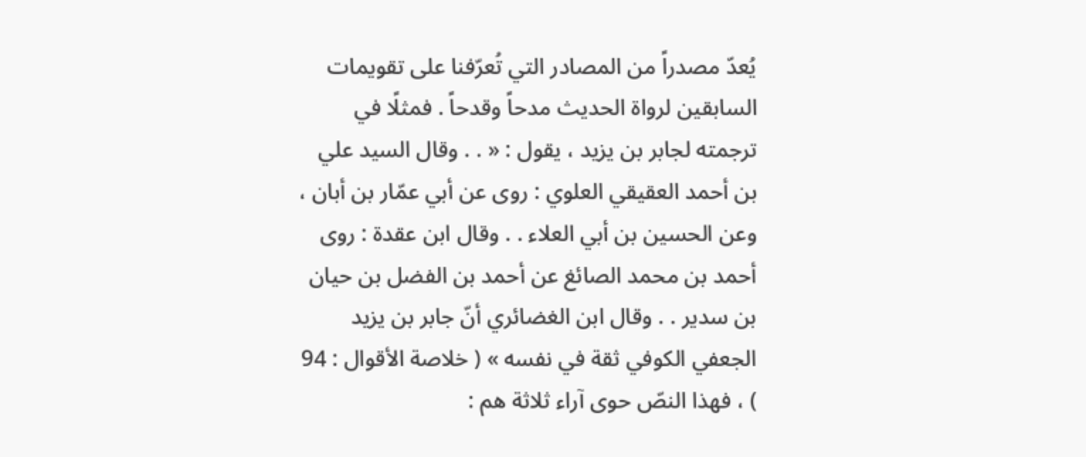يُعدّ مصدراً من المصادر التي تُعرّفنا على تقويمات السابقين لرواة الحديث مدحاً وقدحاً . فمثلًا في ترجمته لجابر بن يزيد ، يقول : « . . وقال السيد علي بن أحمد العقيقي العلوي : روى عن أبي عمّار بن أبان ، وعن الحسين بن أبي العلاء . . وقال ابن عقدة : روى أحمد بن محمد الصائغ عن أحمد بن الفضل بن حيان بن سدير . . وقال ابن الغضائري أنّ جابر بن يزيد الجعفي الكوفي ثقة في نفسه » ( خلاصة الأقوال : 94 ) ، فهذا النصّ حوى آراء ثلاثة هم :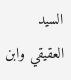السيد العقيقي وابن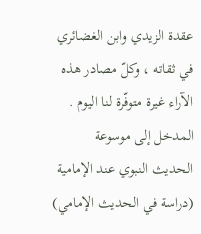عقدة الزيدي وابن الغضائري في ثقاته ، وكلّ مصادر هذه الآراء غيرة متوفّرة لنا اليوم .
المدخل إلى موسوعة الحديث النبوي عند الإمامية (دراسة في الحديث الإمامي)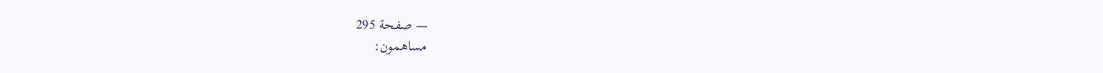— صفحة 295
مساهمون: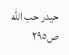حيدر حب الله
ص٢٩٥